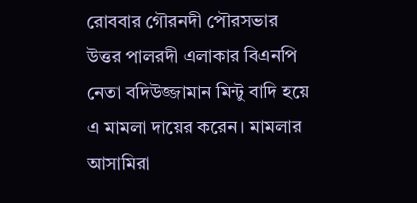রোববার গৌরনদী পৌরসভার উত্তর পালরদী এলাকার বিএনপি নেতা বদিউজ্জামান মিন্টু বাদি হয়ে এ মামলা দায়ের করেন। মামলার আসামিরা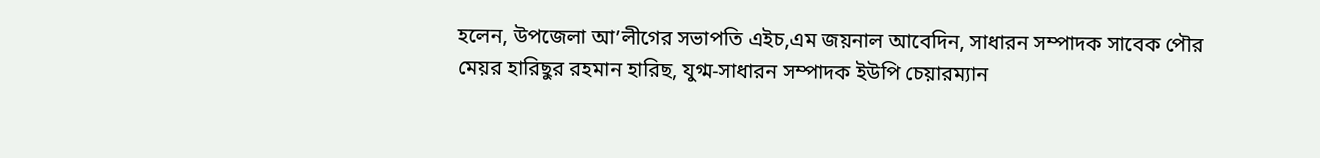হলেন, উপজেলা আ’লীগের সভাপতি এইচ,এম জয়নাল আবেদিন, সাধারন সম্পাদক সাবেক পৌর মেয়র হারিছুর রহমান হারিছ, যুগ্ম-সাধারন সম্পাদক ইউপি চেয়ারম্যান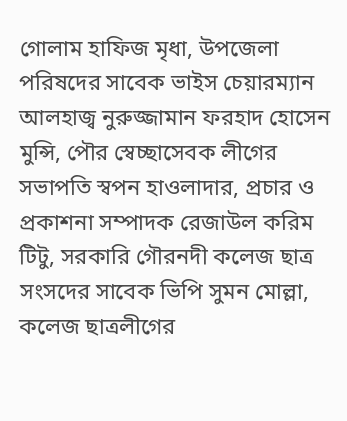গোলাম হাফিজ মৃধা, উপজেলা পরিষদের সাবেক ভাইস চেয়ারম্যান আলহাজ্ব নুরুজ্জামান ফরহাদ হোসেন মুন্সি, পৌর স্বেচ্ছাসেবক লীগের সভাপতি স্বপন হাওলাদার, প্রচার ও প্রকাশনা সম্পাদক রেজাউল করিম টিটু, সরকারি গৌরনদী কলেজ ছাত্র সংসদের সাবেক ভিপি সুমন মোল্লা, কলেজ ছাত্রলীগের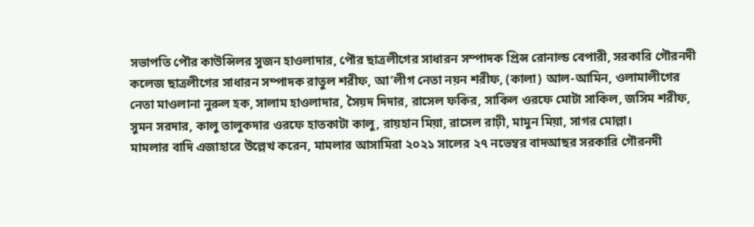সভাপতি পৌর কাউন্সিলর সুজন হাওলাদার, পৌর ছাত্রলীগের সাধারন সম্পাদক প্রিন্স রোনাল্ড বেপারী, সরকারি গৌরনদী কলেজ ছাত্রলীগের সাধারন সম্পাদক রাতুল শরীফ, আ’লীগ নেতা নয়ন শরীফ, (কালা) আল-আমিন, ওলামালীগের নেতা মাওলানা নুরুল হক, সালাম হাওলাদার, সৈয়দ দিদার, রাসেল ফকির, সাকিল ওরফে মোটা সাকিল, জসিম শরীফ, সুমন সরদার, কালু তালুকদার ওরফে হাতকাটা কালু, রায়হান মিয়া, রাসেল রাঢ়ী, মামুন মিয়া, সাগর মোল্লা।
মামলার বাদি এজাহারে উল্লেখ করেন, মামলার আসামিরা ২০২১ সালের ২৭ নভেম্বর বাদআছর সরকারি গৌরনদী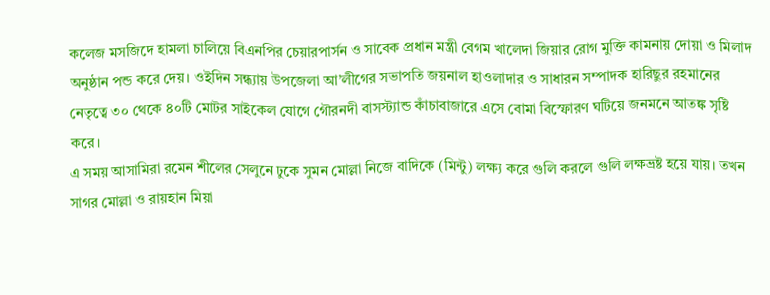কলেজ মসজিদে হামলা চালিয়ে বিএনপির চেয়ারপার্সন ও সাবেক প্রধান মন্ত্রী বেগম খালেদা জিয়ার রোগ মুক্তি কামনায় দোয়া ও মিলাদ অনুষ্ঠান পন্ড করে দেয়। ওইদিন সন্ধ্যায় উপজেলা আ’লীগের সভাপতি জয়নাল হাওলাদার ও সাধারন সম্পাদক হারিছুর রহমানের নেতৃত্বে ৩০ থেকে ৪০টি মোটর সাইকেল যোগে গৌরনদী বাসস্ট্যান্ড কাঁচাবাজারে এসে বোমা বিস্ফোরণ ঘটিয়ে জনমনে আতঙ্ক সৃষ্টি করে।
এ সময় আসামিরা রমেন শীলের সেলুনে ঢুকে সুমন মোল্লা নিজে বাদিকে (মিন্টু) লক্ষ্য করে গুলি করলে গুলি লক্ষভ্রষ্ট হয়ে যায়। তখন সাগর মোল্লা ও রায়হান মিয়া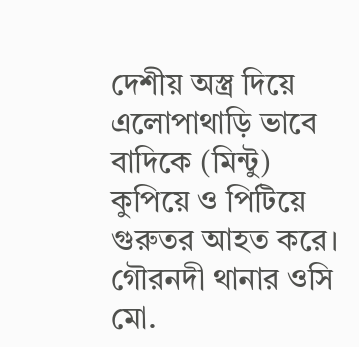দেশীয় অস্ত্র দিয়ে এলোপাথাড়ি ভাবে বাদিকে (মিন্টু) কুপিয়ে ও পিটিয়ে গুরুতর আহত করে।
গৌরনদী থানার ওসি মো.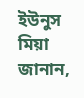ইউনুস মিয়া জানান,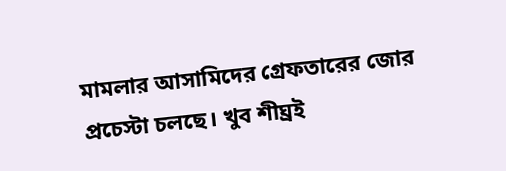মামলার আসামিদের গ্রেফতারের জোর প্রচেস্টা চলছে। খুব শীঘ্রই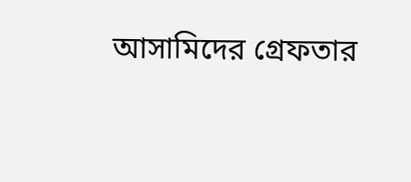আসামিদের গ্রেফতার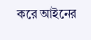করে আইনের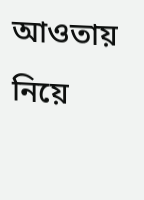আওতায় নিয়ে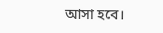আসা হবে।